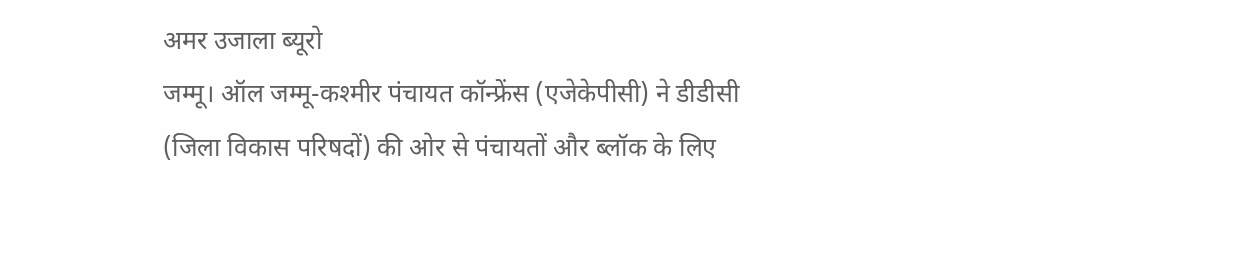अमर उजाला ब्यूरो
जम्मू। ऑल जम्मू-कश्मीर पंचायत कॉन्फ्रेंस (एजेकेपीसी) ने डीडीसी (जिला विकास परिषदों) की ओर से पंचायतों और ब्लॉक के लिए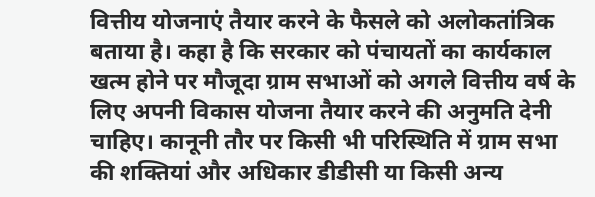वित्तीय योजनाएं तैयार करने के फैसले को अलोकतांत्रिक बताया है। कहा है कि सरकार को पंचायतों का कार्यकाल खत्म होने पर मौजूदा ग्राम सभाओं को अगले वित्तीय वर्ष के लिए अपनी विकास योजना तैयार करने की अनुमति देनी चाहिए। कानूनी तौर पर किसी भी परिस्थिति में ग्राम सभा की शक्तियां और अधिकार डीडीसी या किसी अन्य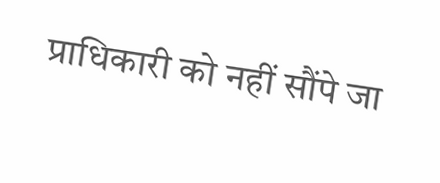प्राधिकारी को नहीं सौंपे जा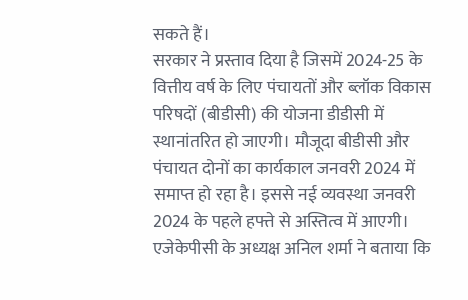सकते हैं।
सरकार ने प्रस्ताव दिया है जिसमें 2024-25 के वित्तीय वर्ष के लिए पंचायतों और ब्लॉक विकास परिषदों (बीडीसी) की योजना डीडीसी में स्थानांतरित हो जाएगी। मौजूदा बीडीसी और पंचायत दोनों का कार्यकाल जनवरी 2024 में समाप्त हो रहा है। इससे नई व्यवस्था जनवरी 2024 के पहले हफ्ते से अस्तित्व में आएगी।
एजेकेपीसी के अध्यक्ष अनिल शर्मा ने बताया कि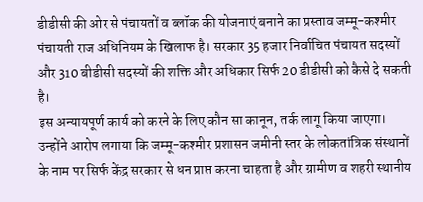डीडीसी की ओर से पंचायतों व ब्लॉक की योजनाएं बनाने का प्रस्ताव जम्मू-कश्मीर पंचायती राज अधिनियम के खिलाफ है। सरकार 35 हजार निर्वाचित पंचायत सदस्यों और 310 बीडीसी सदस्यों की शक्ति और अधिकार सिर्फ 20 डीडीसी को कैसे दे सकती है।
इस अन्यायपूर्ण कार्य को करने के लिए कौन सा कानून, तर्क लागू किया जाएगा। उन्होंने आरोप लगाया कि जम्मू-कश्मीर प्रशासन जमीनी स्तर के लोकतांत्रिक संस्थानों के नाम पर सिर्फ केंद्र सरकार से धन प्राप्त करना चाहता है और ग्रामीण व शहरी स्थानीय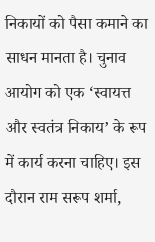निकायों को पैसा कमाने का साधन मानता है। चुनाव आयोग को एक ‘स्वायत्त और स्वतंत्र निकाय’ के रूप में कार्य करना चाहिए। इस दौरान राम सरूप शर्मा,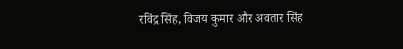रविंद्र सिंह, विजय कुमार और अवतार सिंह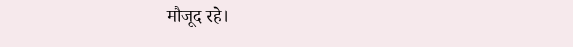मौजूद रहे।